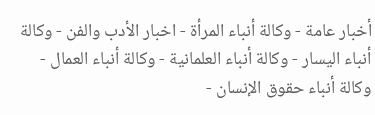أخبار عامة - وكالة أنباء المرأة - اخبار الأدب والفن - وكالة أنباء اليسار - وكالة أنباء العلمانية - وكالة أنباء العمال - وكالة أنباء حقوق الإنسان -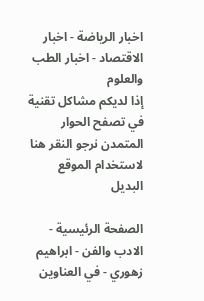اخبار الرياضة - اخبار الاقتصاد - اخبار الطب والعلوم
إذا لديكم مشاكل تقنية في تصفح الحوار المتمدن نرجو النقر هنا لاستخدام الموقع البديل

الصفحة الرئيسية - الادب والفن - ابراهيم زهوري - في العناوين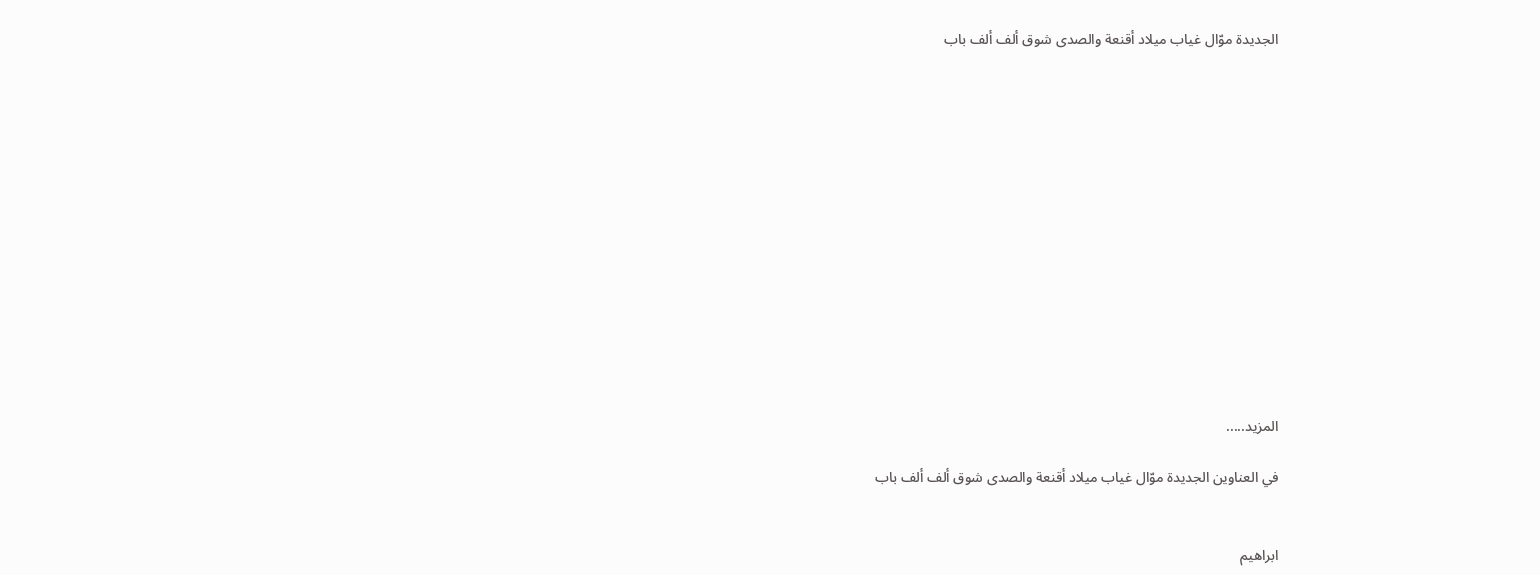الجديدة موّال غياب ميلاد أقنعة والصدى شوق ألف ألف باب














المزيد.....

في العناوين الجديدة موّال غياب ميلاد أقنعة والصدى شوق ألف ألف باب


ابراهيم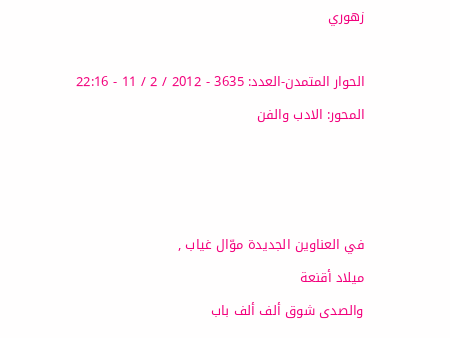زهوري

الحوار المتمدن-العدد: 3635 - 2012 / 2 / 11 - 22:16
المحور: الادب والفن



في العناوين الجديدة موّال غياب ,
ميلاد أقنعة
والصدى شوق ألف ألف باب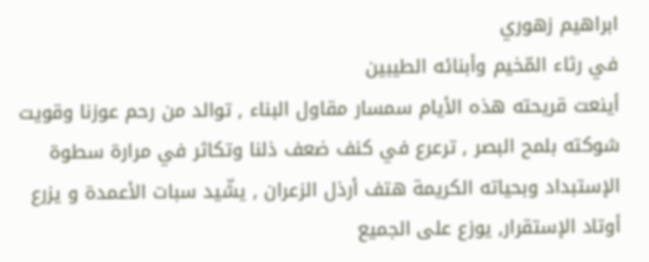ابراهيم زهوري
في رثاء المّخيم وأبنائه الطيبين
أينعت قريحته هذه الأيام سمسار مقاول البناء , توالد من رحم عوزنا وقويت شوكته بلمح البصر , ترعرع في كنف ضعف ذلنا وتكاثر في مرارة سطوة الإستبداد وبحياته الكريمة هتف أرذل الزعران , يشّيد سبات الأعمدة و يزرع أوتاد الإستقرار, يوزع على الجميع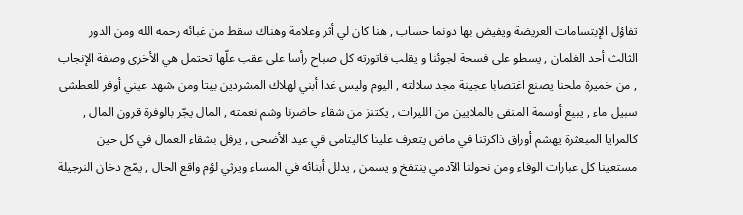تفاؤل الإبتسامات العريضة ويفيض بها دونما حساب , هنا كان لي أثر وعلامة وهناك سقط من غبائه رحمه الله ومن الدور الثالث أحد الغلمان , يسطو على فسحة لجوئنا و يقلب فاتورته كل صباح رأسا على عقب علّها تحتمل هي الأخرى وصفة الإنجاب , من خميرة ملحنا يصنع اغتصابا عجينة مجد سلالته , اليوم وليس غدا أبني لهلاك المشردين بيتا ومن ۥشهد عيني أوفر للعطشى سبيل ماء , يبيع أوسمة المنفى بالملايين من الليرات , يكتنز من شقاء حاضرنا وشم نعمته , المال يجّر بالوفرة قرون المال , كالمرايا المبعثرة يهشم أوراق ذاكرتنا في ماض يتعرف علينا كاليتامى في عيد الأضحى , يرفل بشقاء العمال في كل حين مستعينا كل عبارات الوفاء ومن نحولنا الآدمي ينتفخ و يسمن , يدلل أبنائه في المساء ويرثي لؤم واقع الحال , يمّج دخان النرجيلة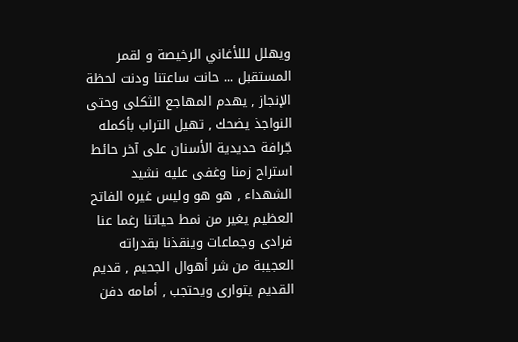ويهلل لللأغاني الرخيصة و لقمر المستقبل ... حانت ساعتنا ودنت لحظة الإنجاز , يهدم المهاجع الثكلى وحتى النواجذ يضحك , تهيل التراب بأكمله جّرافة حديدية الأسنان على آخر حائط استراح زمنا وغفى عليه نشيد الشهداء , هو هو وليس غيره الفاتح العظيم يغير من نمط حياتنا رغما عنا فرادى وجماعات وينقذنا بقدراته العجيبة من شر أهوال الجحيم , قديم القديم يتوارى ويحتجب , أمامه دفن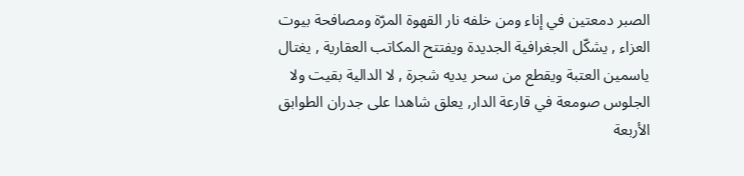الصبر دمعتين في إناء ومن خلفه نار القهوة المرّة ومصافحة بيوت العزاء , يشكّل الجغرافية الجديدة ويفتتح المكاتب العقارية , يغتال ياسمين العتبة ويقطع من سحر يديه شجرة , لا الدالية بقيت ولا الجلوس صومعة في قارعة الدار, يعلق شاهدا على جدران الطوابق الأربعة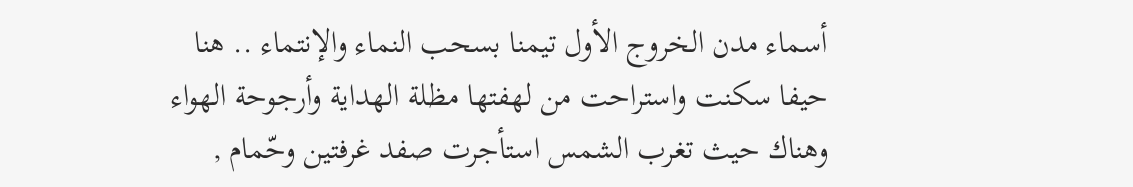أسماء مدن الخروج الأول تيمنا بسحب النماء والإنتماء .. هنا حيفا سكنت واستراحت من لهفتها مظلة الهداية وأرجوحة الهواء وهناك حيث تغرب الشمس استأجرت صفد غرفتين وحّمام ,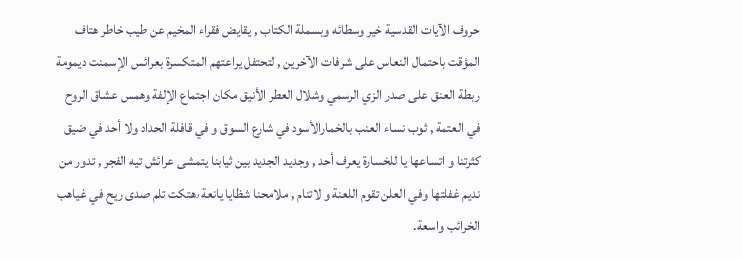حروف الآيات القدسية خير وسطائه وبسملة الكتاب , يقايض فقراء المخيم عن طيب خاطر هتاف المؤقت باحتمال النعاس على شرفات الآخرين , لتحتفل يراعتهم المتكسرة بعرائس الإسمنت ديمومة ربطة العنق على صدر الزي الرسمي وشلال العطر الأنيق مكان اجتماع الإلفة وهمس عشاق الروح في العتمة , ثوب نساء العنب بالخمارالأسود في شارع السوق و في قافلة الحداد ولا أحد في ضيق كثرتنا و اتساعها يا للخسارة يعرف أحد , وجديد الجديد بين ثيابنا يتمشى عرائش تيه الفجر , تدور من نديم غفلتها وفي العلن تقوم اللعنة و لاتنام , ملامحنا شظايا يانعة ۥهتكت تلم صدى ريح في غياهب الخرائب واسعة.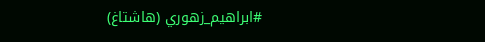#ابراهيم_زهوري (هاشتاغ)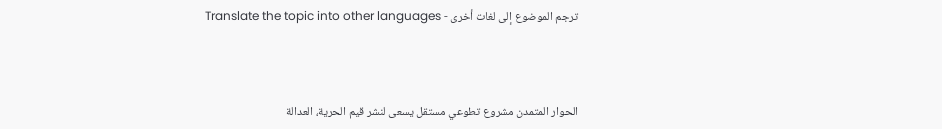ترجم الموضوع إلى لغات أخرى - Translate the topic into other languages



الحوار المتمدن مشروع تطوعي مستقل يسعى لنشر قيم الحرية، العدالة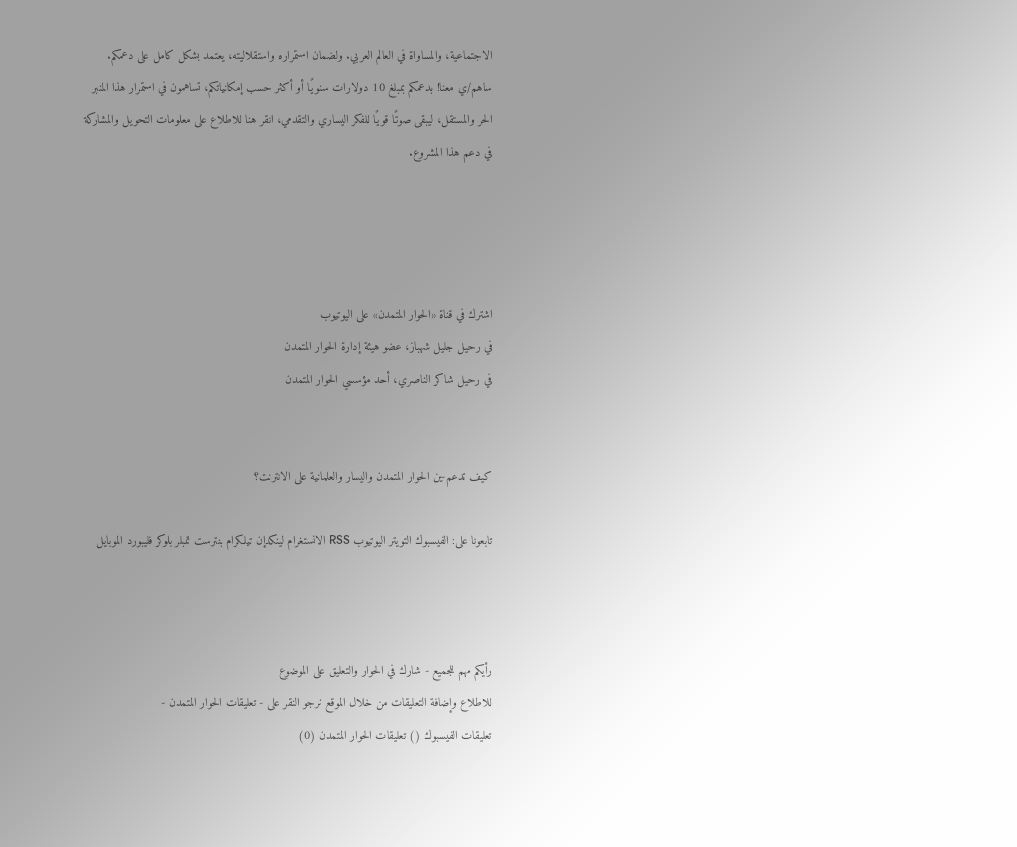الاجتماعية، والمساواة في العالم العربي. ولضمان استمراره واستقلاليته، يعتمد بشكل كامل على دعمكم. ساهم/ي معنا! بدعمكم بمبلغ 10 دولارات سنويًا أو أكثر حسب إمكانياتكم، تساهمون في استمرار هذا المنبر الحر والمستقل، ليبقى صوتًا قويًا للفكر اليساري والتقدمي، انقر هنا للاطلاع على معلومات التحويل والمشاركة في دعم هذا المشروع.




اشترك في قناة «الحوار المتمدن» على اليوتيوب
في رحيل جليل شهباز، عضو هيئة إدارة الحوار المتمدن
في رحيل شاكر الناصري، أحد مؤسسي الحوار المتمدن


كيف تدعم-ين الحوار المتمدن واليسار والعلمانية على الانترنت؟

تابعونا على: الفيسبوك التويتر اليوتيوب RSS الانستغرام لينكدإن تيلكرام بنترست تمبلر بلوكر فليبورد الموبايل



رأيكم مهم للجميع - شارك في الحوار والتعليق على الموضوع
للاطلاع وإضافة التعليقات من خلال الموقع نرجو النقر على - تعليقات الحوار المتمدن -
تعليقات الفيسبوك () تعليقات الحوار المتمدن (0)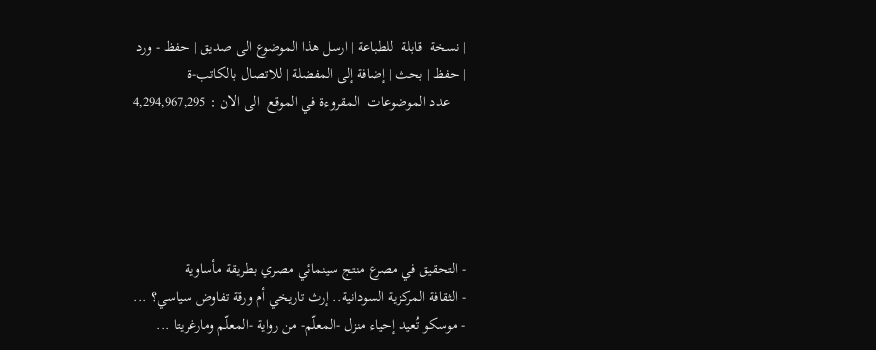| نسخة  قابلة  للطباعة | ارسل هذا الموضوع الى صديق | حفظ - ورد
| حفظ | بحث | إضافة إلى المفضلة | للاتصال بالكاتب-ة
    عدد الموضوعات  المقروءة في الموقع  الى الان : 4,294,967,295





- التحقيق في مصرع منتج سينمائي مصري بطريقة مأساوية
- الثقافة المركزية السودانية.. إرث تاريخي أم ورقة تفاوض سياسي؟ ...
- موسكو تُعيد إحياء منزل -المعلّم- من رواية -المعلّم ومارغريتا ...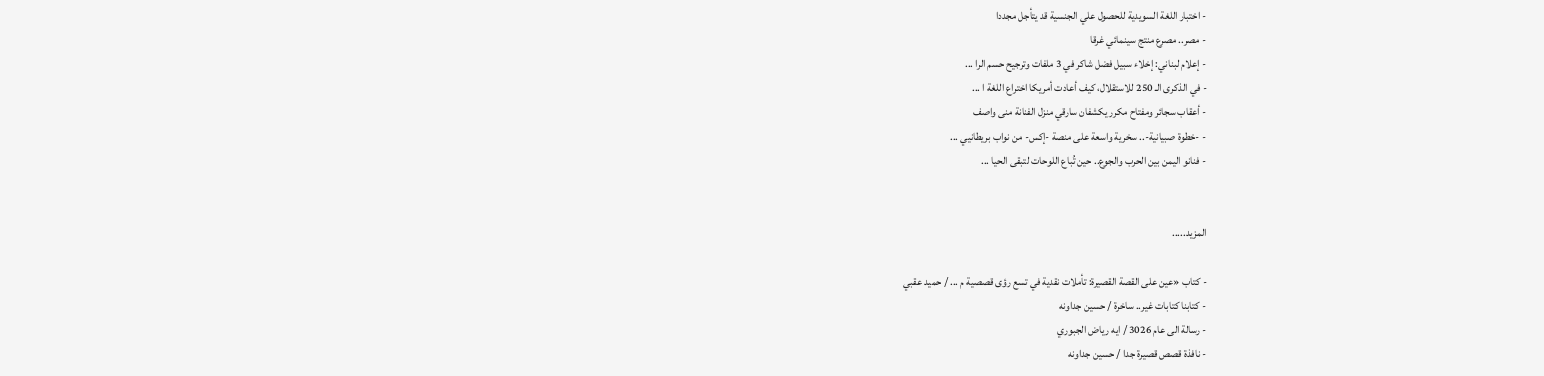- اختبار اللغة السويدية للحصول علي الجنسية قد يتأجل مجددا
- مصر.. مصرع منتج سينمائي غرقا
- إعلام لبناني: إخلاء سبيل فضل شاكر في 3 ملفات وترجيح حسم الرا ...
- في الذكرى الـ 250 للاستقلال، كيف أعادت أمريكا اختراع اللغة ا ...
- أعقاب سجائر ومفتاح مكرر يكشفان سارقي منزل الفنانة منى واصف
- -خطوة صبيانية-.. سخرية واسعة على منصة -إكس- من نواب بريطانيي ...
- فنانو اليمن بين الحرب والجوع.. حين تُباع اللوحات لتبقى الحيا ...


المزيد.....

- كتاب «عين على القصة القصيرة: تأملات نقدية في تسع رؤى قصصية م ... / حميد عقبي
- كتابنا كتابات غير.. ساخرة / حسين جداونه
- رسالة الى عام 3026 / ايه رياض الجبوري
- نافذة قصص قصيرة جدا / حسين جداونه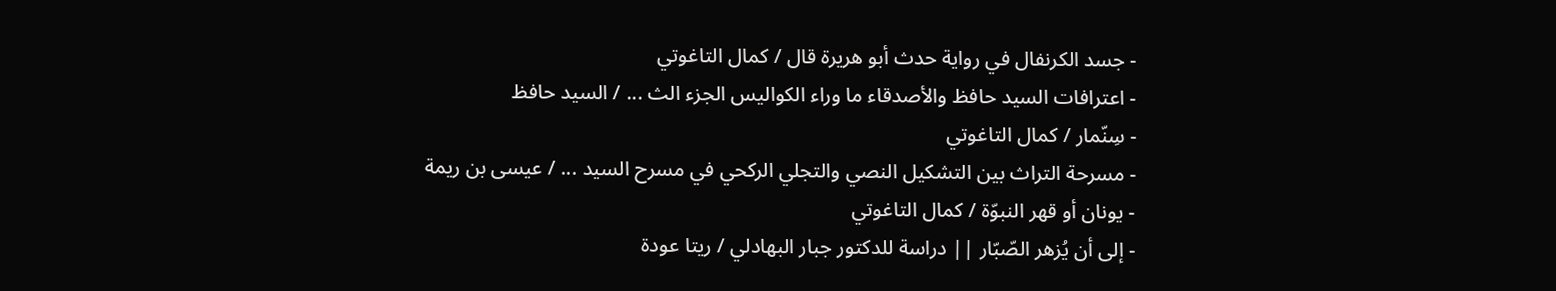- جسد الكرنفال في رواية حدث أبو هريرة قال / كمال التاغوتي
- اعترافات السيد حافظ والأصدقاء ما وراء الكواليس الجزء الث ... / السيد حافظ
- سِنّمار / كمال التاغوتي
- مسرحة التراث بين التشكيل النصي والتجلي الركحي في مسرح السيد ... / عيسى بن ريمة
- يونان أو قهر النبوّة / كمال التاغوتي
- إلى أن يُزهر الصّبّار || دراسة للدكتور جبار البهادلي / ريتا عودة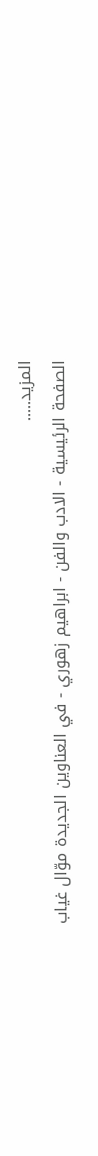المزيد.....
الصفحة الرئيسية - الادب والفن - ابراهيم زهوري - في العناوين الجديدة موّال غياب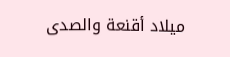ميلاد أقنعة والصدى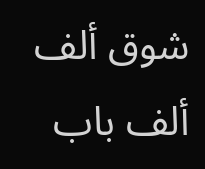شوق ألف ألف باب